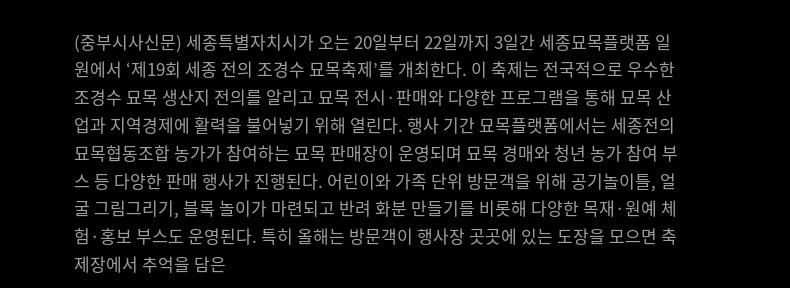(중부시사신문) 세종특별자치시가 오는 20일부터 22일까지 3일간 세종묘목플랫폼 일원에서 ‘제19회 세종 전의 조경수 묘목축제’를 개최한다. 이 축제는 전국적으로 우수한 조경수 묘목 생산지 전의를 알리고 묘목 전시·판매와 다양한 프로그램을 통해 묘목 산업과 지역경제에 활력을 불어넣기 위해 열린다. 행사 기간 묘목플랫폼에서는 세종전의묘목협동조합 농가가 참여하는 묘목 판매장이 운영되며 묘목 경매와 청년 농가 참여 부스 등 다양한 판매 행사가 진행된다. 어린이와 가족 단위 방문객을 위해 공기놀이틀, 얼굴 그림그리기, 블록 놀이가 마련되고 반려 화분 만들기를 비롯해 다양한 목재·원예 체험·홍보 부스도 운영된다. 특히 올해는 방문객이 행사장 곳곳에 있는 도장을 모으면 축제장에서 추억을 담은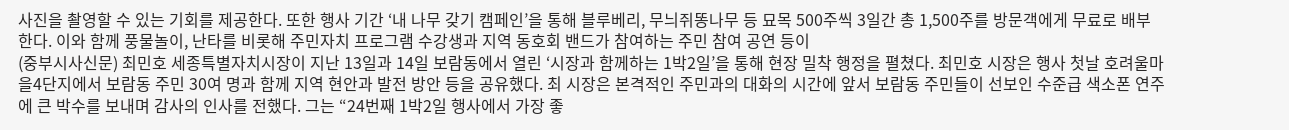사진을 촬영할 수 있는 기회를 제공한다. 또한 행사 기간 ‘내 나무 갖기 캠페인’을 통해 블루베리, 무늬쥐똥나무 등 묘목 500주씩 3일간 총 1,500주를 방문객에게 무료로 배부한다. 이와 함께 풍물놀이, 난타를 비롯해 주민자치 프로그램 수강생과 지역 동호회 밴드가 참여하는 주민 참여 공연 등이
(중부시사신문) 최민호 세종특별자치시장이 지난 13일과 14일 보람동에서 열린 ‘시장과 함께하는 1박2일’을 통해 현장 밀착 행정을 펼쳤다. 최민호 시장은 행사 첫날 호려울마을4단지에서 보람동 주민 30여 명과 함께 지역 현안과 발전 방안 등을 공유했다. 최 시장은 본격적인 주민과의 대화의 시간에 앞서 보람동 주민들이 선보인 수준급 색소폰 연주에 큰 박수를 보내며 감사의 인사를 전했다. 그는 “24번째 1박2일 행사에서 가장 좋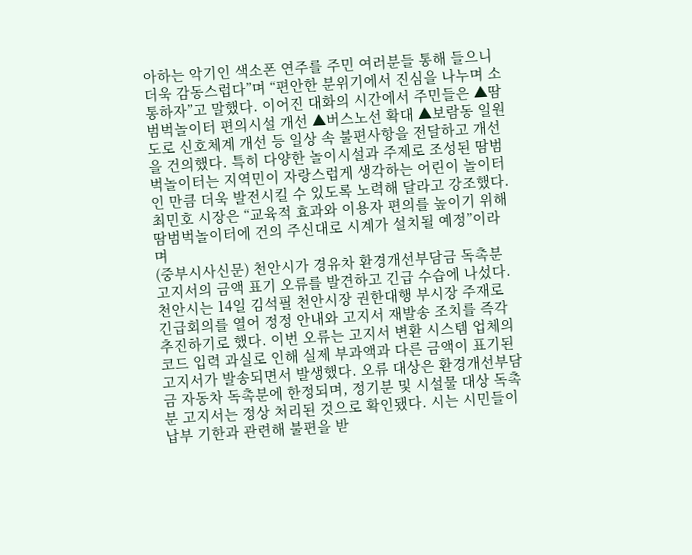아하는 악기인 색소폰 연주를 주민 여러분들 통해 들으니 더욱 감동스럽다”며 “편안한 분위기에서 진심을 나누며 소통하자”고 말했다. 이어진 대화의 시간에서 주민들은 ▲땀범벅놀이터 편의시설 개선 ▲버스노선 확대 ▲보람동 일원 도로 신호체계 개선 등 일상 속 불편사항을 전달하고 개선을 건의했다. 특히 다양한 놀이시설과 주제로 조성된 땀범벅놀이터는 지역민이 자랑스럽게 생각하는 어린이 놀이터인 만큼 더욱 발전시킬 수 있도록 노력해 달라고 강조했다. 최민호 시장은 “교육적 효과와 이용자 편의를 높이기 위해 땀범벅놀이터에 건의 주신대로 시계가 설치될 예정”이라며
(중부시사신문) 천안시가 경유차 환경개선부담금 독촉분 고지서의 금액 표기 오류를 발견하고 긴급 수습에 나섰다. 천안시는 14일 김석필 천안시장 권한대행 부시장 주재로 긴급회의를 열어 정정 안내와 고지서 재발송 조치를 즉각 추진하기로 했다. 이번 오류는 고지서 변환 시스템 업체의 코드 입력 과실로 인해 실제 부과액과 다른 금액이 표기된 고지서가 발송되면서 발생했다. 오류 대상은 환경개선부담금 자동차 독촉분에 한정되며, 정기분 및 시설물 대상 독촉분 고지서는 정상 처리된 것으로 확인됐다. 시는 시민들이 납부 기한과 관련해 불편을 받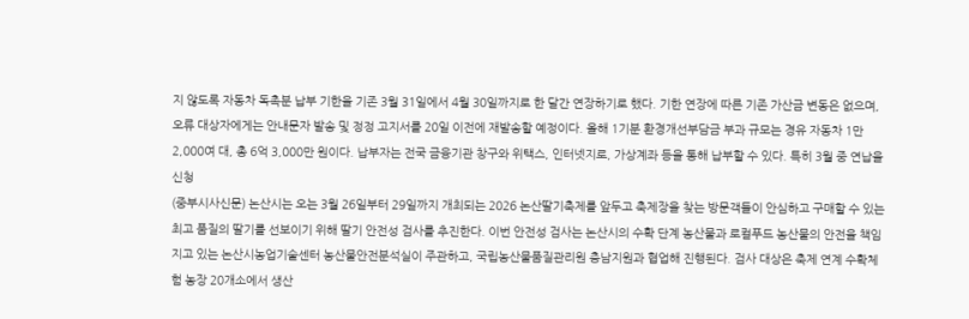지 않도록 자동차 독촉분 납부 기한을 기존 3월 31일에서 4월 30일까지로 한 달간 연장하기로 했다. 기한 연장에 따른 기존 가산금 변동은 없으며, 오류 대상자에게는 안내문자 발송 및 정정 고지서를 20일 이전에 재발송할 예정이다. 올해 1기분 환경개선부담금 부과 규모는 경유 자동차 1만 2,000여 대, 총 6억 3,000만 원이다. 납부자는 전국 금융기관 창구와 위택스, 인터넷지로, 가상계좌 등을 통해 납부할 수 있다. 특히 3월 중 연납을 신청
(중부시사신문) 논산시는 오는 3월 26일부터 29일까지 개최되는 2026 논산딸기축제를 앞두고 축제장을 찾는 방문객들이 안심하고 구매할 수 있는 최고 품질의 딸기를 선보이기 위해 딸기 안전성 검사를 추진한다. 이번 안전성 검사는 논산시의 수확 단계 농산물과 로컬푸드 농산물의 안전을 책임지고 있는 논산시농업기술센터 농산물안전분석실이 주관하고, 국립농산물품질관리원 충남지원과 협업해 진행된다. 검사 대상은 축제 연계 수확체험 농장 20개소에서 생산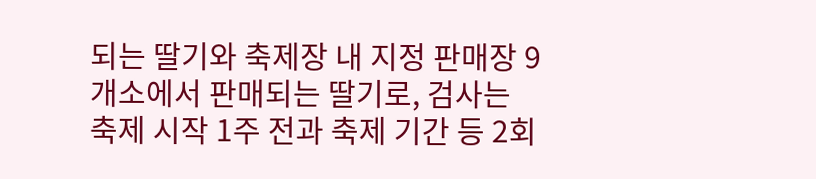되는 딸기와 축제장 내 지정 판매장 9개소에서 판매되는 딸기로, 검사는 축제 시작 1주 전과 축제 기간 등 2회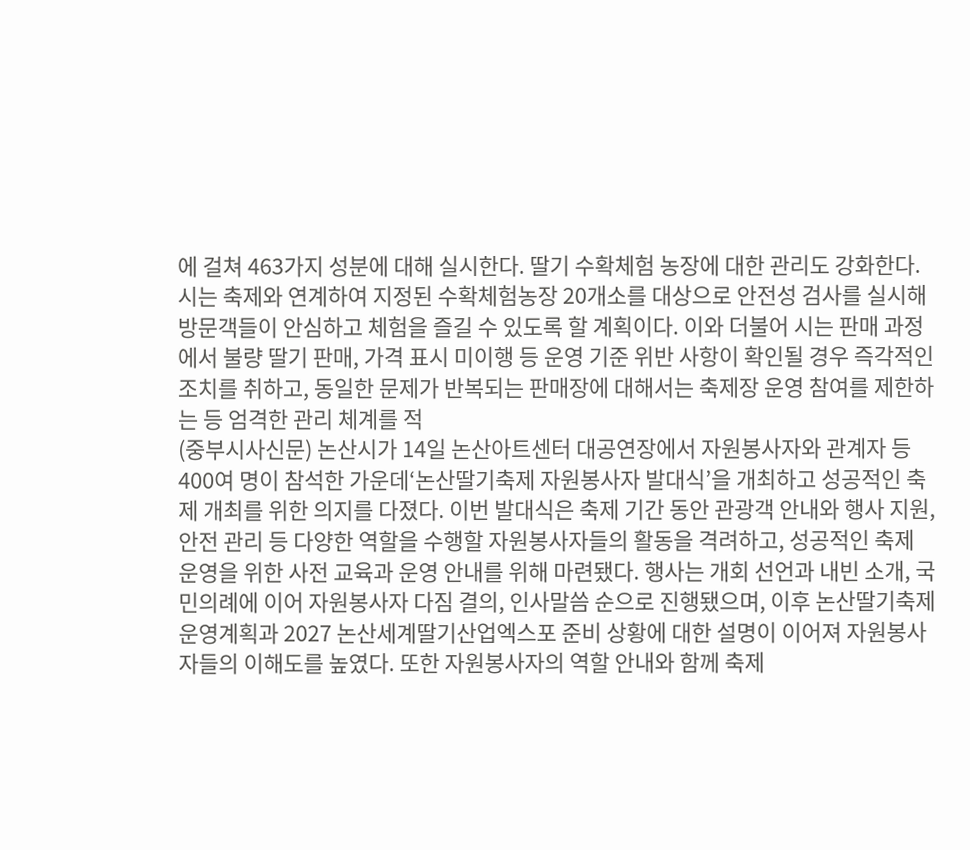에 걸쳐 463가지 성분에 대해 실시한다. 딸기 수확체험 농장에 대한 관리도 강화한다. 시는 축제와 연계하여 지정된 수확체험농장 20개소를 대상으로 안전성 검사를 실시해 방문객들이 안심하고 체험을 즐길 수 있도록 할 계획이다. 이와 더불어 시는 판매 과정에서 불량 딸기 판매, 가격 표시 미이행 등 운영 기준 위반 사항이 확인될 경우 즉각적인 조치를 취하고, 동일한 문제가 반복되는 판매장에 대해서는 축제장 운영 참여를 제한하는 등 엄격한 관리 체계를 적
(중부시사신문) 논산시가 14일 논산아트센터 대공연장에서 자원봉사자와 관계자 등 400여 명이 참석한 가운데‘논산딸기축제 자원봉사자 발대식’을 개최하고 성공적인 축제 개최를 위한 의지를 다졌다. 이번 발대식은 축제 기간 동안 관광객 안내와 행사 지원, 안전 관리 등 다양한 역할을 수행할 자원봉사자들의 활동을 격려하고, 성공적인 축제 운영을 위한 사전 교육과 운영 안내를 위해 마련됐다. 행사는 개회 선언과 내빈 소개, 국민의례에 이어 자원봉사자 다짐 결의, 인사말씀 순으로 진행됐으며, 이후 논산딸기축제 운영계획과 2027 논산세계딸기산업엑스포 준비 상황에 대한 설명이 이어져 자원봉사자들의 이해도를 높였다. 또한 자원봉사자의 역할 안내와 함께 축제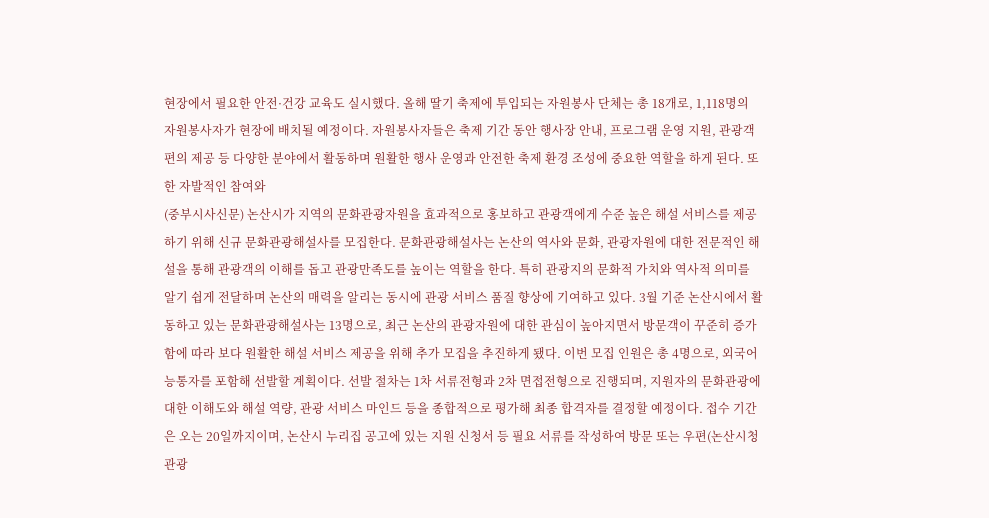현장에서 필요한 안전·건강 교육도 실시했다. 올해 딸기 축제에 투입되는 자원봉사 단체는 총 18개로, 1,118명의 자원봉사자가 현장에 배치될 예정이다. 자원봉사자들은 축제 기간 동안 행사장 안내, 프로그램 운영 지원, 관광객 편의 제공 등 다양한 분야에서 활동하며 원활한 행사 운영과 안전한 축제 환경 조성에 중요한 역할을 하게 된다. 또한 자발적인 참여와
(중부시사신문) 논산시가 지역의 문화관광자원을 효과적으로 홍보하고 관광객에게 수준 높은 해설 서비스를 제공하기 위해 신규 문화관광해설사를 모집한다. 문화관광해설사는 논산의 역사와 문화, 관광자원에 대한 전문적인 해설을 통해 관광객의 이해를 돕고 관광만족도를 높이는 역할을 한다. 특히 관광지의 문화적 가치와 역사적 의미를 알기 쉽게 전달하며 논산의 매력을 알리는 동시에 관광 서비스 품질 향상에 기여하고 있다. 3월 기준 논산시에서 활동하고 있는 문화관광해설사는 13명으로, 최근 논산의 관광자원에 대한 관심이 높아지면서 방문객이 꾸준히 증가함에 따라 보다 원활한 해설 서비스 제공을 위해 추가 모집을 추진하게 됐다. 이번 모집 인원은 총 4명으로, 외국어 능통자를 포함해 선발할 계획이다. 선발 절차는 1차 서류전형과 2차 면접전형으로 진행되며, 지원자의 문화관광에 대한 이해도와 해설 역량, 관광 서비스 마인드 등을 종합적으로 평가해 최종 합격자를 결정할 예정이다. 접수 기간은 오는 20일까지이며, 논산시 누리집 공고에 있는 지원 신청서 등 필요 서류를 작성하여 방문 또는 우편(논산시청 관광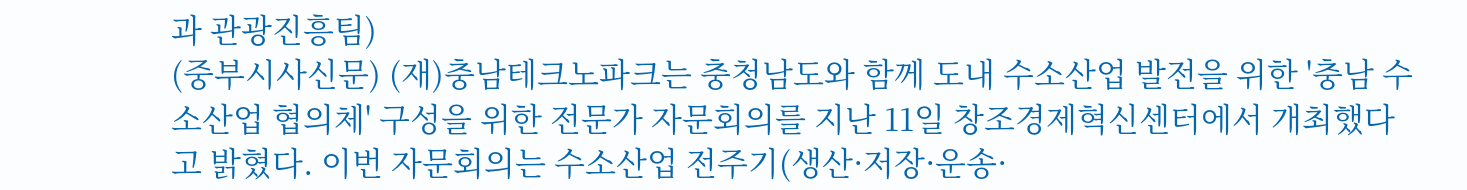과 관광진흥팀)
(중부시사신문) (재)충남테크노파크는 충청남도와 함께 도내 수소산업 발전을 위한 '충남 수소산업 협의체' 구성을 위한 전문가 자문회의를 지난 11일 창조경제혁신센터에서 개최했다고 밝혔다. 이번 자문회의는 수소산업 전주기(생산·저장·운송·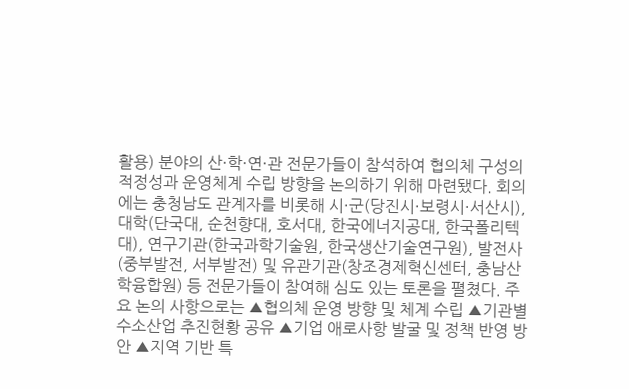활용) 분야의 산·학·연·관 전문가들이 참석하여 협의체 구성의 적정성과 운영체계 수립 방향을 논의하기 위해 마련됐다. 회의에는 충청남도 관계자를 비롯해 시·군(당진시·보령시·서산시), 대학(단국대, 순천향대, 호서대, 한국에너지공대, 한국폴리텍대), 연구기관(한국과학기술원, 한국생산기술연구원), 발전사(중부발전, 서부발전) 및 유관기관(창조경제혁신센터, 충남산학융합원) 등 전문가들이 참여해 심도 있는 토론을 펼쳤다. 주요 논의 사항으로는 ▲협의체 운영 방향 및 체계 수립 ▲기관별 수소산업 추진현황 공유 ▲기업 애로사항 발굴 및 정책 반영 방안 ▲지역 기반 특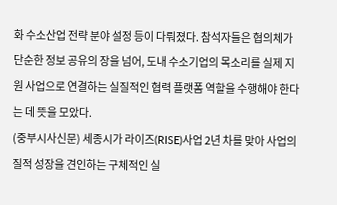화 수소산업 전략 분야 설정 등이 다뤄졌다. 참석자들은 협의체가 단순한 정보 공유의 장을 넘어, 도내 수소기업의 목소리를 실제 지원 사업으로 연결하는 실질적인 협력 플랫폼 역할을 수행해야 한다는 데 뜻을 모았다.
(중부시사신문) 세종시가 라이즈(RISE)사업 2년 차를 맞아 사업의 질적 성장을 견인하는 구체적인 실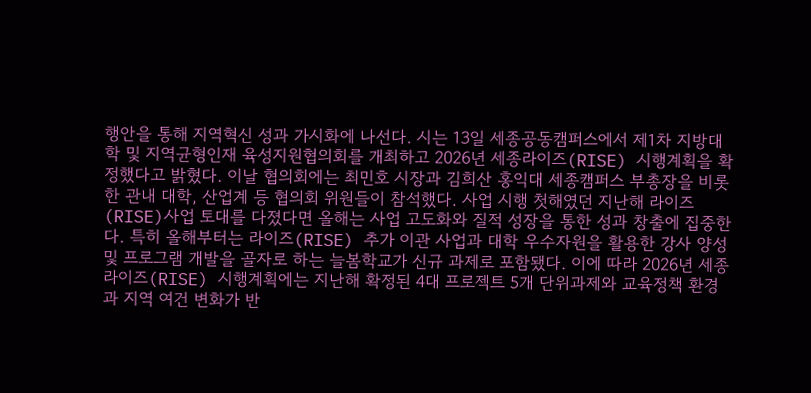행안을 통해 지역혁신 성과 가시화에 나선다. 시는 13일 세종공동캠퍼스에서 제1차 지방대학 및 지역균형인재 육성지원협의회를 개최하고 2026년 세종라이즈(RISE) 시행계획을 확정했다고 밝혔다. 이날 협의회에는 최민호 시장과 김희산 홍익대 세종캠퍼스 부총장을 비롯한 관내 대학, 산업계 등 협의회 위원들이 참석했다. 사업 시행 첫해였던 지난해 라이즈(RISE)사업 토대를 다졌다면 올해는 사업 고도화와 질적 성장을 통한 성과 창출에 집중한다. 특히 올해부터는 라이즈(RISE) 추가 이관 사업과 대학 우수자원을 활용한 강사 양성 및 프로그램 개발을 골자로 하는 늘봄학교가 신규 과제로 포함됐다. 이에 따라 2026년 세종라이즈(RISE) 시행계획에는 지난해 확정된 4대 프로젝트 5개 단위과제와 교육정책 환경과 지역 여건 변화가 반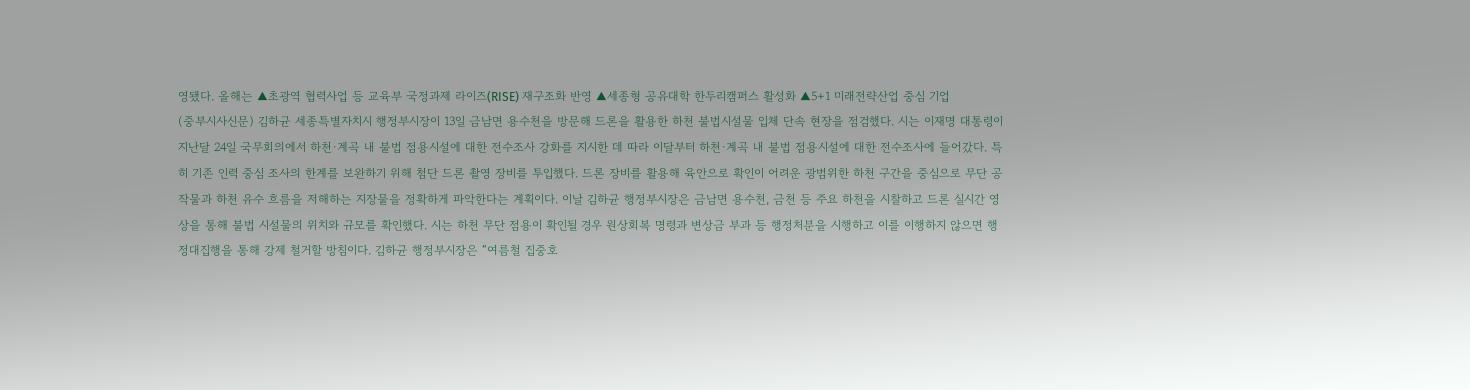영됐다. 올해는 ▲초광역 협력사업 등 교육부 국정과제 라이즈(RISE) 재구조화 반영 ▲세종형 공유대학 한두리캠퍼스 활성화 ▲5+1 미래전략산업 중심 기업
(중부시사신문) 김하균 세종특별자치시 행정부시장이 13일 금남면 용수천을 방문해 드론을 활용한 하천 불법시설물 입체 단속 현장을 점검했다. 시는 이재명 대통령이 지난달 24일 국무회의에서 하천·계곡 내 불법 점용시설에 대한 전수조사 강화를 지시한 데 따라 이달부터 하천·계곡 내 불법 점용시설에 대한 전수조사에 들어갔다. 특히 기존 인력 중심 조사의 한계를 보완하기 위해 첨단 드론 촬영 장비를 투입했다. 드론 장비를 활용해 육안으로 확인이 어려운 광범위한 하천 구간을 중심으로 무단 공작물과 하천 유수 흐름을 저해하는 지장물을 정확하게 파악한다는 계획이다. 이날 김하균 행정부시장은 금남면 용수천, 금천 등 주요 하천을 시찰하고 드론 실시간 영상을 통해 불법 시설물의 위치와 규모를 확인했다. 시는 하천 무단 점용이 확인될 경우 원상회복 명령과 변상금 부과 등 행정처분을 시행하고 이를 이행하지 않으면 행정대집행을 통해 강제 철거할 방침이다. 김하균 행정부시장은 “여름철 집중호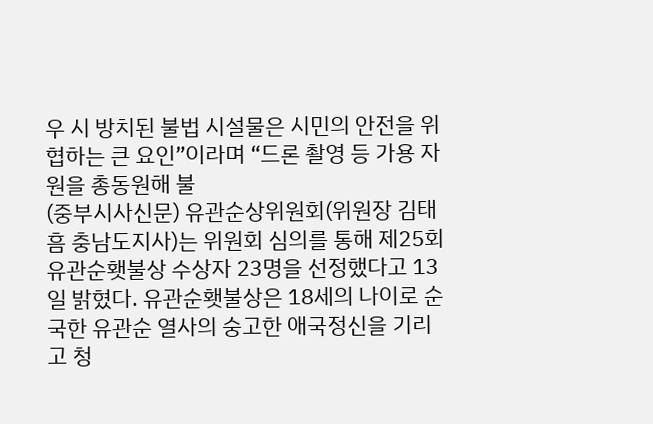우 시 방치된 불법 시설물은 시민의 안전을 위협하는 큰 요인”이라며 “드론 촬영 등 가용 자원을 총동원해 불
(중부시사신문) 유관순상위원회(위원장 김태흠 충남도지사)는 위원회 심의를 통해 제25회 유관순횃불상 수상자 23명을 선정했다고 13일 밝혔다. 유관순횃불상은 18세의 나이로 순국한 유관순 열사의 숭고한 애국정신을 기리고 청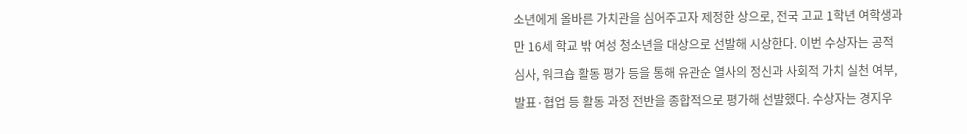소년에게 올바른 가치관을 심어주고자 제정한 상으로, 전국 고교 1학년 여학생과 만 16세 학교 밖 여성 청소년을 대상으로 선발해 시상한다. 이번 수상자는 공적 심사, 워크숍 활동 평가 등을 통해 유관순 열사의 정신과 사회적 가치 실천 여부, 발표·협업 등 활동 과정 전반을 종합적으로 평가해 선발했다. 수상자는 경지우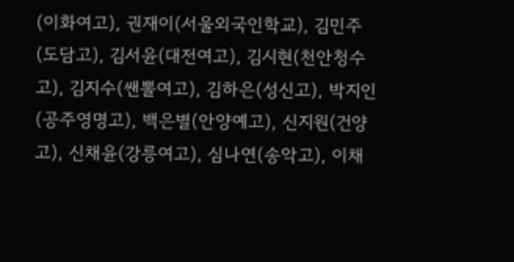(이화여고), 권재이(서울외국인학교), 김민주(도담고), 김서윤(대전여고), 김시현(천안청수고), 김지수(쌘뽈여고), 김하은(성신고), 박지인(공주영명고), 백은별(안양예고), 신지원(건양고), 신채윤(강릉여고), 심나연(송악고), 이채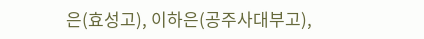은(효성고), 이하은(공주사대부고),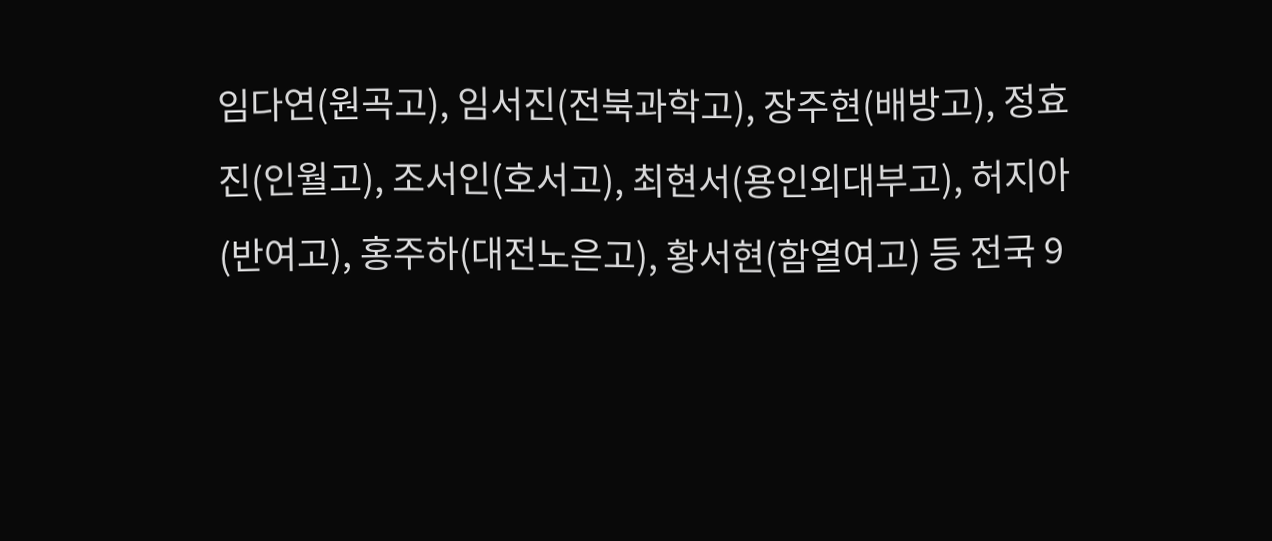임다연(원곡고), 임서진(전북과학고), 장주현(배방고), 정효진(인월고), 조서인(호서고), 최현서(용인외대부고), 허지아(반여고), 홍주하(대전노은고), 황서현(함열여고) 등 전국 9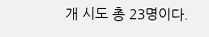개 시도 총 23명이다.